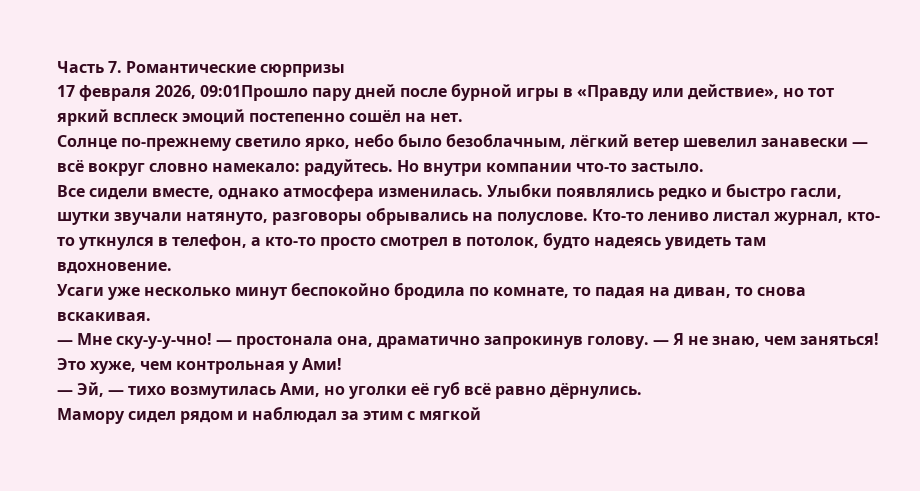Часть 7. Романтические сюрпризы
17 февраля 2026, 09:01Прошло пару дней после бурной игры в «Правду или действие», но тот яркий всплеск эмоций постепенно сошёл на нет.
Солнце по-прежнему светило ярко, небо было безоблачным, лёгкий ветер шевелил занавески — всё вокруг словно намекало: радуйтесь. Но внутри компании что-то застыло.
Все сидели вместе, однако атмосфера изменилась. Улыбки появлялись редко и быстро гасли, шутки звучали натянуто, разговоры обрывались на полуслове. Кто-то лениво листал журнал, кто-то уткнулся в телефон, а кто-то просто смотрел в потолок, будто надеясь увидеть там вдохновение.
Усаги уже несколько минут беспокойно бродила по комнате, то падая на диван, то снова вскакивая.
— Мне ску-у-у-чно! — простонала она, драматично запрокинув голову. — Я не знаю, чем заняться! Это хуже, чем контрольная у Ами!
— Эй, — тихо возмутилась Ами, но уголки её губ всё равно дёрнулись.
Мамору сидел рядом и наблюдал за этим с мягкой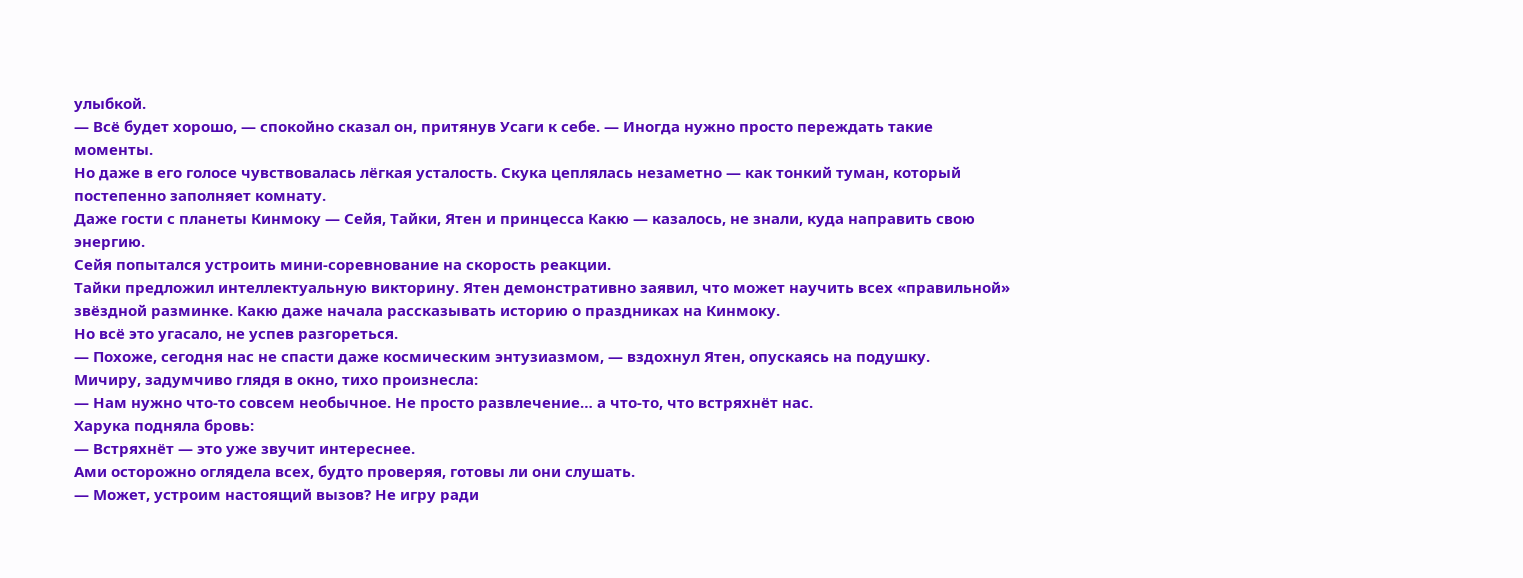улыбкой.
— Всё будет хорошо, — спокойно сказал он, притянув Усаги к себе. — Иногда нужно просто переждать такие моменты.
Но даже в его голосе чувствовалась лёгкая усталость. Скука цеплялась незаметно — как тонкий туман, который постепенно заполняет комнату.
Даже гости с планеты Кинмоку — Сейя, Тайки, Ятен и принцесса Какю — казалось, не знали, куда направить свою энергию.
Сейя попытался устроить мини-соревнование на скорость реакции.
Тайки предложил интеллектуальную викторину. Ятен демонстративно заявил, что может научить всех «правильной» звёздной разминке. Какю даже начала рассказывать историю о праздниках на Кинмоку.
Но всё это угасало, не успев разгореться.
— Похоже, сегодня нас не спасти даже космическим энтузиазмом, — вздохнул Ятен, опускаясь на подушку.
Мичиру, задумчиво глядя в окно, тихо произнесла:
— Нам нужно что-то совсем необычное. Не просто развлечение… а что-то, что встряхнёт нас.
Харука подняла бровь:
— Встряхнёт — это уже звучит интереснее.
Ами осторожно оглядела всех, будто проверяя, готовы ли они слушать.
— Может, устроим настоящий вызов? Не игру ради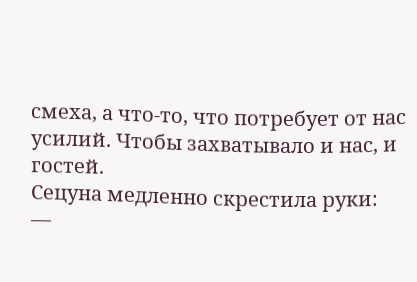смеха, а что-то, что потребует от нас усилий. Чтобы захватывало и нас, и гостей.
Сецуна медленно скрестила руки:
—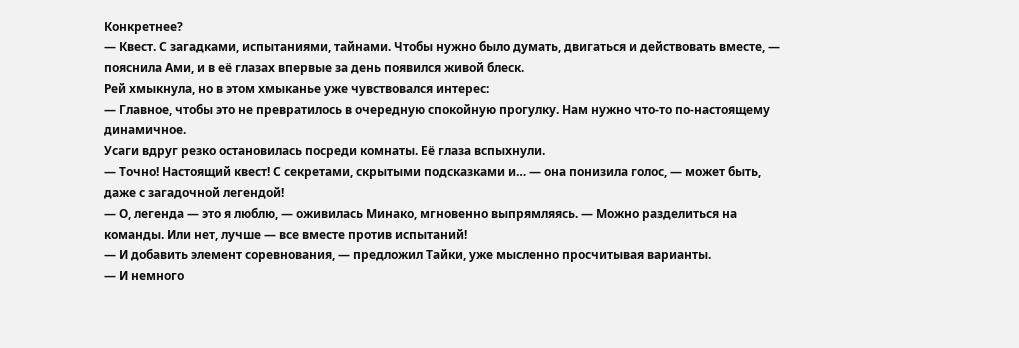Конкретнее?
— Квест. С загадками, испытаниями, тайнами. Чтобы нужно было думать, двигаться и действовать вместе, — пояснила Ами, и в её глазах впервые за день появился живой блеск.
Рей хмыкнула, но в этом хмыканье уже чувствовался интерес:
— Главное, чтобы это не превратилось в очередную спокойную прогулку. Нам нужно что-то по-настоящему динамичное.
Усаги вдруг резко остановилась посреди комнаты. Её глаза вспыхнули.
— Точно! Настоящий квест! С секретами, скрытыми подсказками и… — она понизила голос, — может быть, даже с загадочной легендой!
— О, легенда — это я люблю, — оживилась Минако, мгновенно выпрямляясь. — Можно разделиться на команды. Или нет, лучше — все вместе против испытаний!
— И добавить элемент соревнования, — предложил Тайки, уже мысленно просчитывая варианты.
— И немного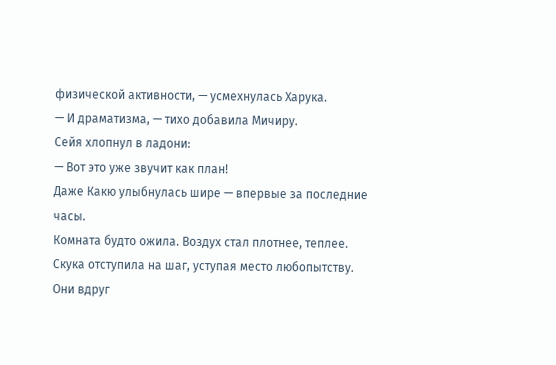физической активности, — усмехнулась Харука.
— И драматизма, — тихо добавила Мичиру.
Сейя хлопнул в ладони:
— Вот это уже звучит как план!
Даже Какю улыбнулась шире — впервые за последние часы.
Комната будто ожила. Воздух стал плотнее, теплее. Скука отступила на шаг, уступая место любопытству.
Они вдруг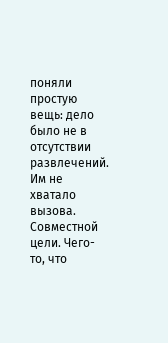поняли простую вещь: дело было не в отсутствии развлечений. Им не хватало вызова. Совместной цели. Чего-то, что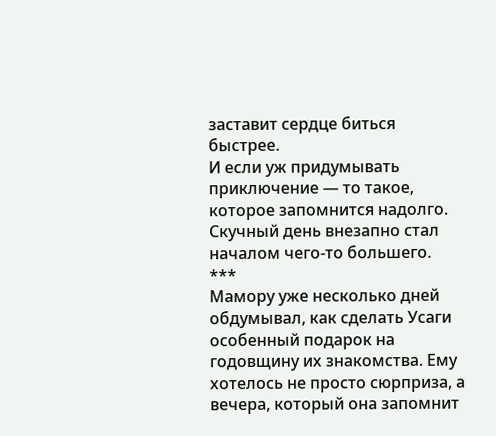заставит сердце биться быстрее.
И если уж придумывать приключение — то такое, которое запомнится надолго.
Скучный день внезапно стал началом чего-то большего.
***
Мамору уже несколько дней обдумывал, как сделать Усаги особенный подарок на годовщину их знакомства. Ему хотелось не просто сюрприза, а вечера, который она запомнит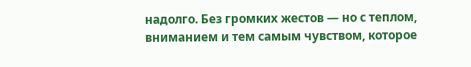надолго. Без громких жестов — но с теплом, вниманием и тем самым чувством, которое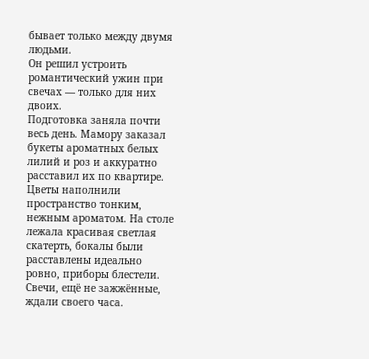бывает только между двумя людьми.
Он решил устроить романтический ужин при свечах — только для них двоих.
Подготовка заняла почти весь день. Мамору заказал букеты ароматных белых лилий и роз и аккуратно расставил их по квартире. Цветы наполнили пространство тонким, нежным ароматом. На столе лежала красивая светлая скатерть, бокалы были расставлены идеально ровно, приборы блестели. Свечи, ещё не зажжённые, ждали своего часа.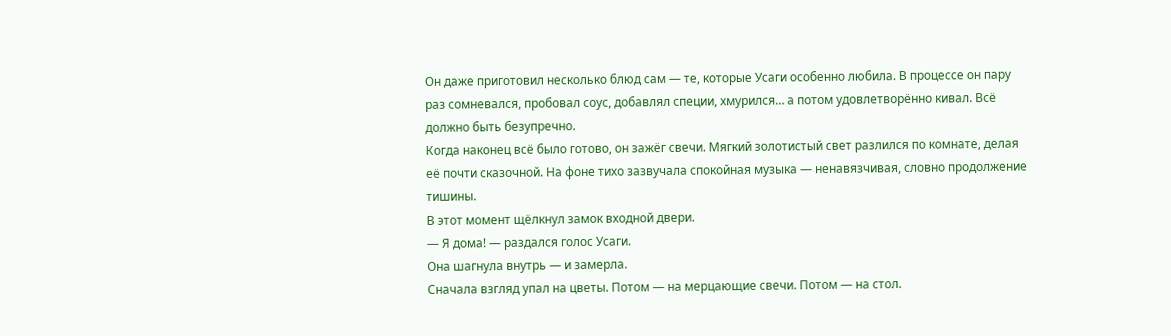Он даже приготовил несколько блюд сам — те, которые Усаги особенно любила. В процессе он пару раз сомневался, пробовал соус, добавлял специи, хмурился… а потом удовлетворённо кивал. Всё должно быть безупречно.
Когда наконец всё было готово, он зажёг свечи. Мягкий золотистый свет разлился по комнате, делая её почти сказочной. На фоне тихо зазвучала спокойная музыка — ненавязчивая, словно продолжение тишины.
В этот момент щёлкнул замок входной двери.
— Я дома! — раздался голос Усаги.
Она шагнула внутрь — и замерла.
Сначала взгляд упал на цветы. Потом — на мерцающие свечи. Потом — на стол.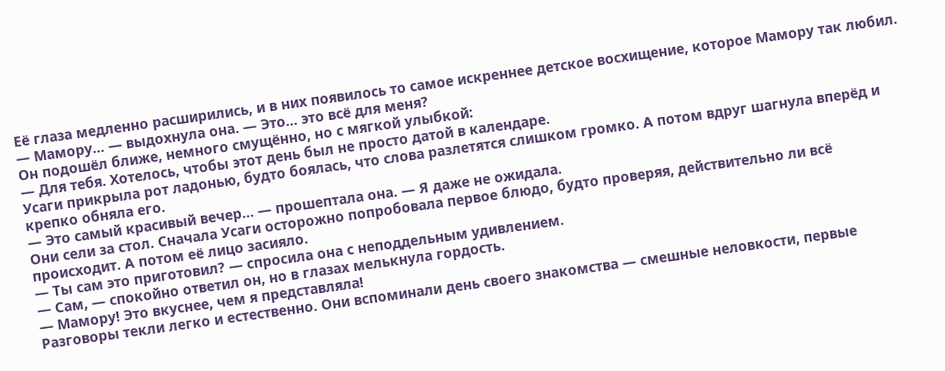Её глаза медленно расширились, и в них появилось то самое искреннее детское восхищение, которое Мамору так любил.
— Мамору… — выдохнула она. — Это… это всё для меня?
Он подошёл ближе, немного смущённо, но с мягкой улыбкой:
— Для тебя. Хотелось, чтобы этот день был не просто датой в календаре.
Усаги прикрыла рот ладонью, будто боялась, что слова разлетятся слишком громко. А потом вдруг шагнула вперёд и крепко обняла его.
— Это самый красивый вечер… — прошептала она. — Я даже не ожидала.
Они сели за стол. Сначала Усаги осторожно попробовала первое блюдо, будто проверяя, действительно ли всё происходит. А потом её лицо засияло.
— Ты сам это приготовил? — спросила она с неподдельным удивлением.
— Сам, — спокойно ответил он, но в глазах мелькнула гордость.
— Мамору! Это вкуснее, чем я представляла!
Разговоры текли легко и естественно. Они вспоминали день своего знакомства — смешные неловкости, первые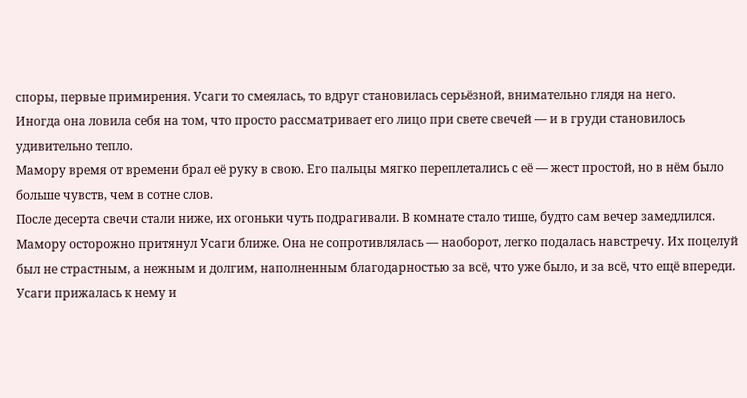споры, первые примирения. Усаги то смеялась, то вдруг становилась серьёзной, внимательно глядя на него.
Иногда она ловила себя на том, что просто рассматривает его лицо при свете свечей — и в груди становилось удивительно тепло.
Мамору время от времени брал её руку в свою. Его пальцы мягко переплетались с её — жест простой, но в нём было больше чувств, чем в сотне слов.
После десерта свечи стали ниже, их огоньки чуть подрагивали. В комнате стало тише, будто сам вечер замедлился.
Мамору осторожно притянул Усаги ближе. Она не сопротивлялась — наоборот, легко подалась навстречу. Их поцелуй был не страстным, а нежным и долгим, наполненным благодарностью за всё, что уже было, и за всё, что ещё впереди.
Усаги прижалась к нему и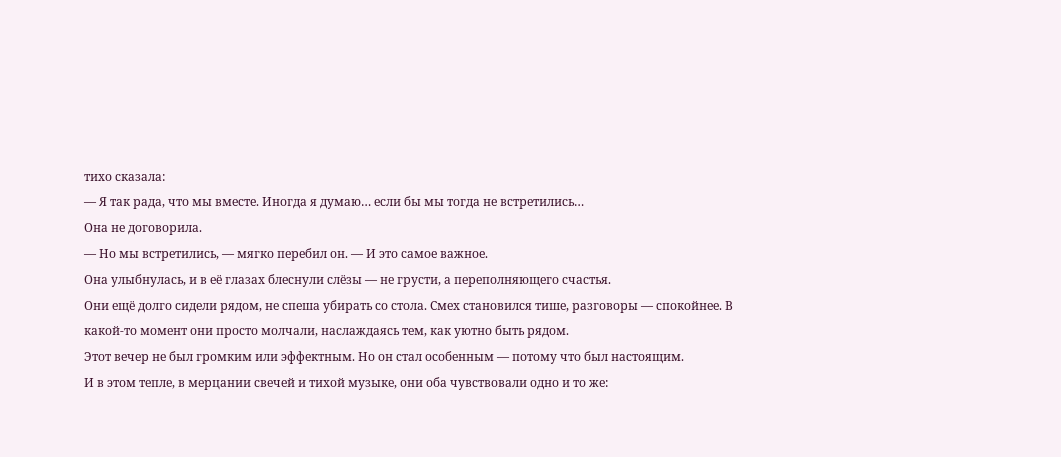тихо сказала:
— Я так рада, что мы вместе. Иногда я думаю… если бы мы тогда не встретились…
Она не договорила.
— Но мы встретились, — мягко перебил он. — И это самое важное.
Она улыбнулась, и в её глазах блеснули слёзы — не грусти, а переполняющего счастья.
Они ещё долго сидели рядом, не спеша убирать со стола. Смех становился тише, разговоры — спокойнее. В какой-то момент они просто молчали, наслаждаясь тем, как уютно быть рядом.
Этот вечер не был громким или эффектным. Но он стал особенным — потому что был настоящим.
И в этом тепле, в мерцании свечей и тихой музыке, они оба чувствовали одно и то же: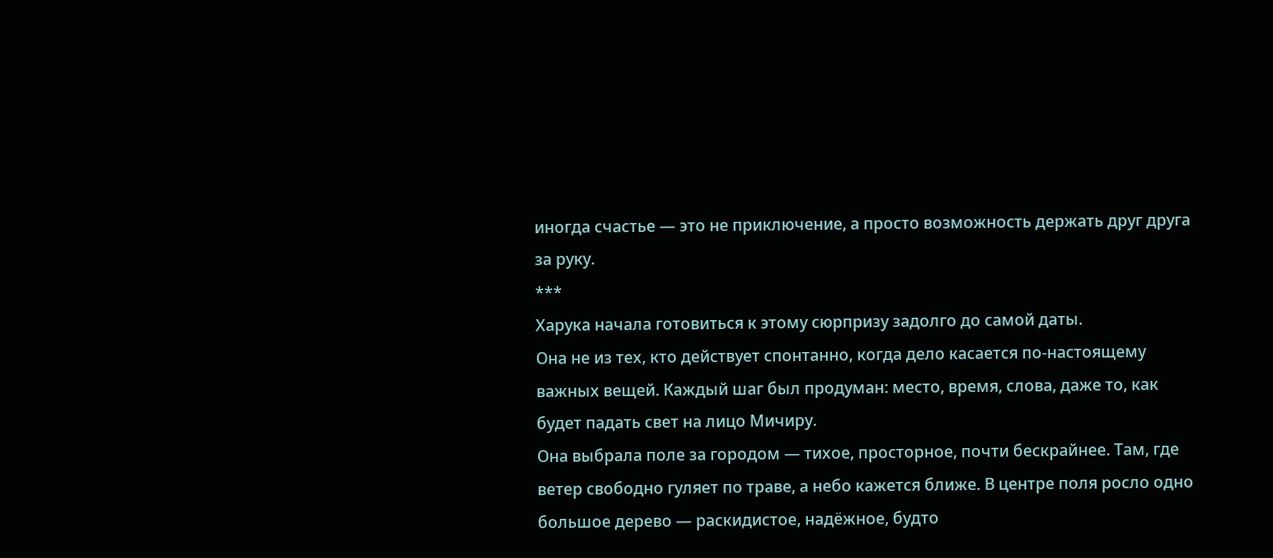иногда счастье — это не приключение, а просто возможность держать друг друга за руку.
***
Харука начала готовиться к этому сюрпризу задолго до самой даты.
Она не из тех, кто действует спонтанно, когда дело касается по-настоящему важных вещей. Каждый шаг был продуман: место, время, слова, даже то, как будет падать свет на лицо Мичиру.
Она выбрала поле за городом — тихое, просторное, почти бескрайнее. Там, где ветер свободно гуляет по траве, а небо кажется ближе. В центре поля росло одно большое дерево — раскидистое, надёжное, будто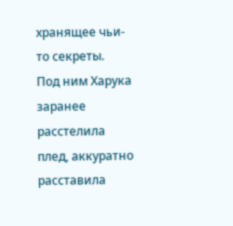хранящее чьи-то секреты.
Под ним Харука заранее расстелила плед, аккуратно расставила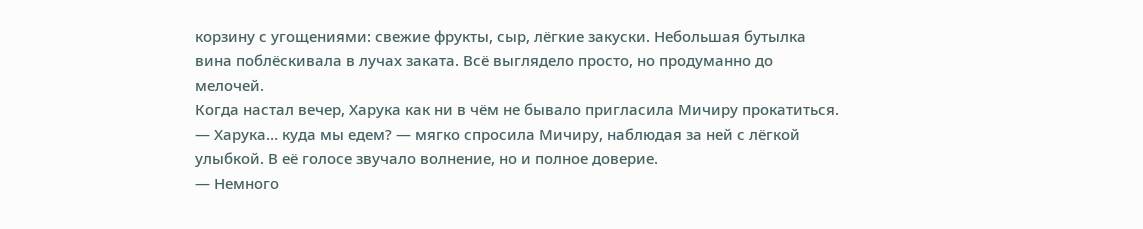корзину с угощениями: свежие фрукты, сыр, лёгкие закуски. Небольшая бутылка вина поблёскивала в лучах заката. Всё выглядело просто, но продуманно до мелочей.
Когда настал вечер, Харука как ни в чём не бывало пригласила Мичиру прокатиться.
— Харука… куда мы едем? — мягко спросила Мичиру, наблюдая за ней с лёгкой улыбкой. В её голосе звучало волнение, но и полное доверие.
— Немного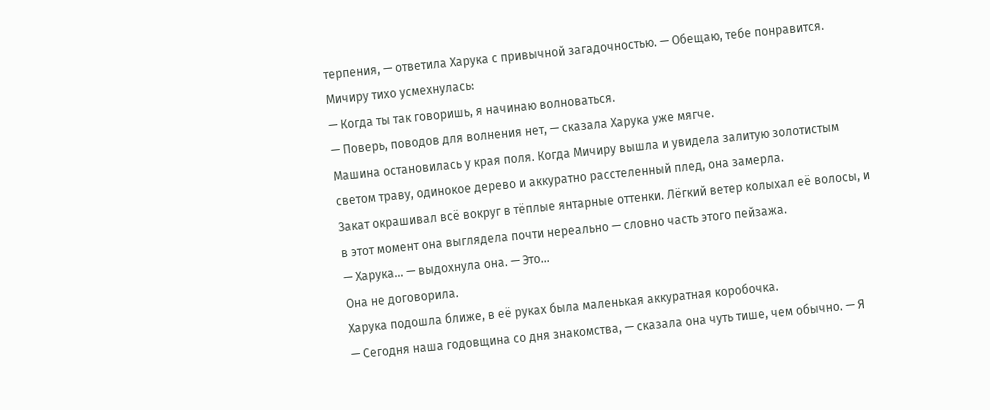терпения, — ответила Харука с привычной загадочностью. — Обещаю, тебе понравится.
Мичиру тихо усмехнулась:
— Когда ты так говоришь, я начинаю волноваться.
— Поверь, поводов для волнения нет, — сказала Харука уже мягче.
Машина остановилась у края поля. Когда Мичиру вышла и увидела залитую золотистым светом траву, одинокое дерево и аккуратно расстеленный плед, она замерла.
Закат окрашивал всё вокруг в тёплые янтарные оттенки. Лёгкий ветер колыхал её волосы, и в этот момент она выглядела почти нереально — словно часть этого пейзажа.
— Харука… — выдохнула она. — Это…
Она не договорила.
Харука подошла ближе, в её руках была маленькая аккуратная коробочка.
— Сегодня наша годовщина со дня знакомства, — сказала она чуть тише, чем обычно. — Я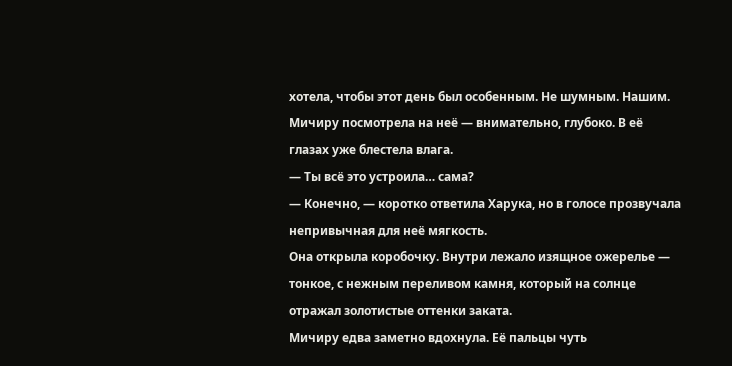хотела, чтобы этот день был особенным. Не шумным. Нашим.
Мичиру посмотрела на неё — внимательно, глубоко. В её глазах уже блестела влага.
— Ты всё это устроила… сама?
— Конечно, — коротко ответила Харука, но в голосе прозвучала непривычная для неё мягкость.
Она открыла коробочку. Внутри лежало изящное ожерелье — тонкое, с нежным переливом камня, который на солнце отражал золотистые оттенки заката.
Мичиру едва заметно вдохнула. Её пальцы чуть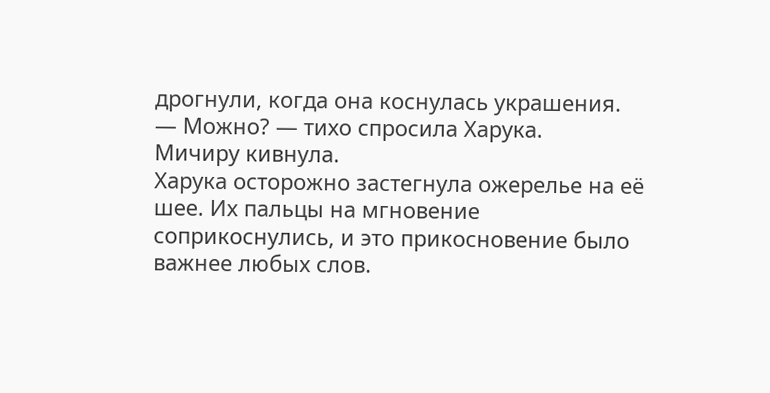дрогнули, когда она коснулась украшения.
— Можно? — тихо спросила Харука.
Мичиру кивнула.
Харука осторожно застегнула ожерелье на её шее. Их пальцы на мгновение соприкоснулись, и это прикосновение было важнее любых слов.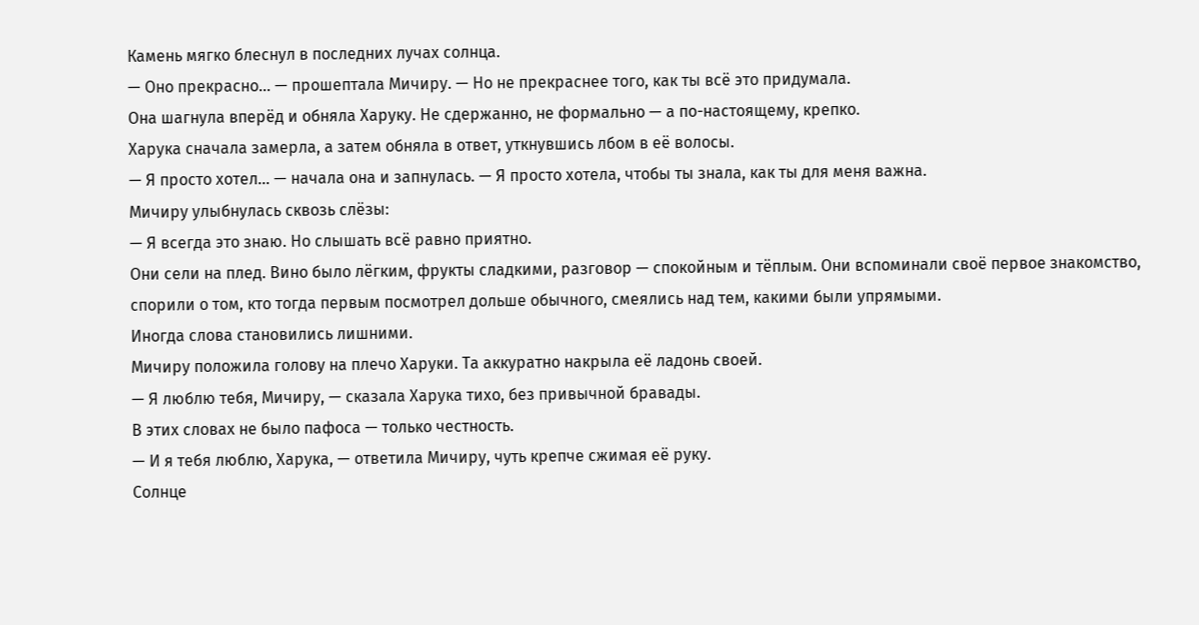Камень мягко блеснул в последних лучах солнца.
— Оно прекрасно… — прошептала Мичиру. — Но не прекраснее того, как ты всё это придумала.
Она шагнула вперёд и обняла Харуку. Не сдержанно, не формально — а по-настоящему, крепко.
Харука сначала замерла, а затем обняла в ответ, уткнувшись лбом в её волосы.
— Я просто хотел… — начала она и запнулась. — Я просто хотела, чтобы ты знала, как ты для меня важна.
Мичиру улыбнулась сквозь слёзы:
— Я всегда это знаю. Но слышать всё равно приятно.
Они сели на плед. Вино было лёгким, фрукты сладкими, разговор — спокойным и тёплым. Они вспоминали своё первое знакомство, спорили о том, кто тогда первым посмотрел дольше обычного, смеялись над тем, какими были упрямыми.
Иногда слова становились лишними.
Мичиру положила голову на плечо Харуки. Та аккуратно накрыла её ладонь своей.
— Я люблю тебя, Мичиру, — сказала Харука тихо, без привычной бравады.
В этих словах не было пафоса — только честность.
— И я тебя люблю, Харука, — ответила Мичиру, чуть крепче сжимая её руку.
Солнце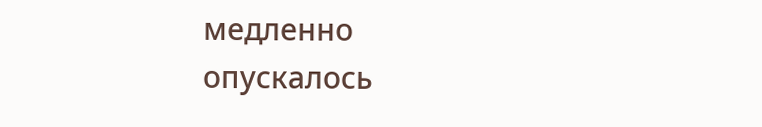медленно опускалось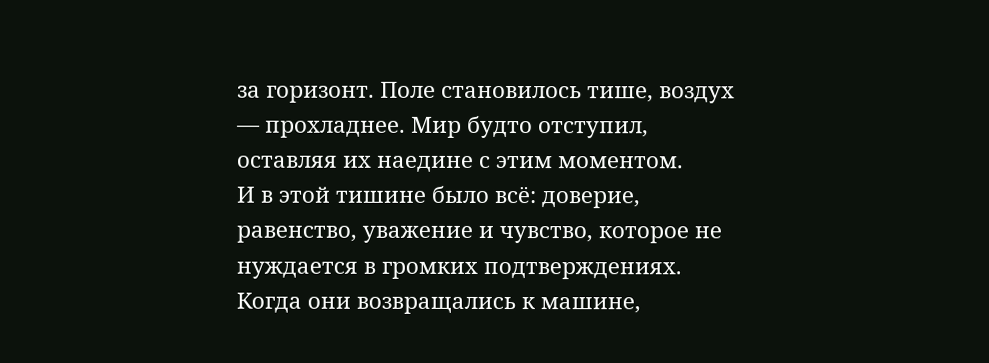за горизонт. Поле становилось тише, воздух — прохладнее. Мир будто отступил, оставляя их наедине с этим моментом.
И в этой тишине было всё: доверие, равенство, уважение и чувство, которое не нуждается в громких подтверждениях.
Когда они возвращались к машине,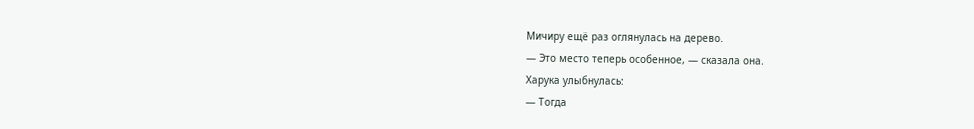Мичиру ещё раз оглянулась на дерево.
— Это место теперь особенное, — сказала она.
Харука улыбнулась:
— Тогда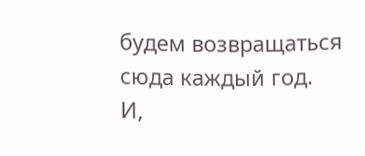будем возвращаться сюда каждый год.
И,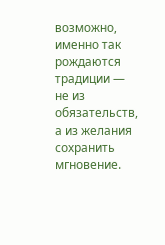возможно, именно так рождаются традиции — не из обязательств, а из желания сохранить мгновение.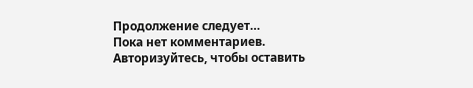Продолжение следует…
Пока нет комментариев. Авторизуйтесь, чтобы оставить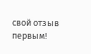свой отзыв первым!